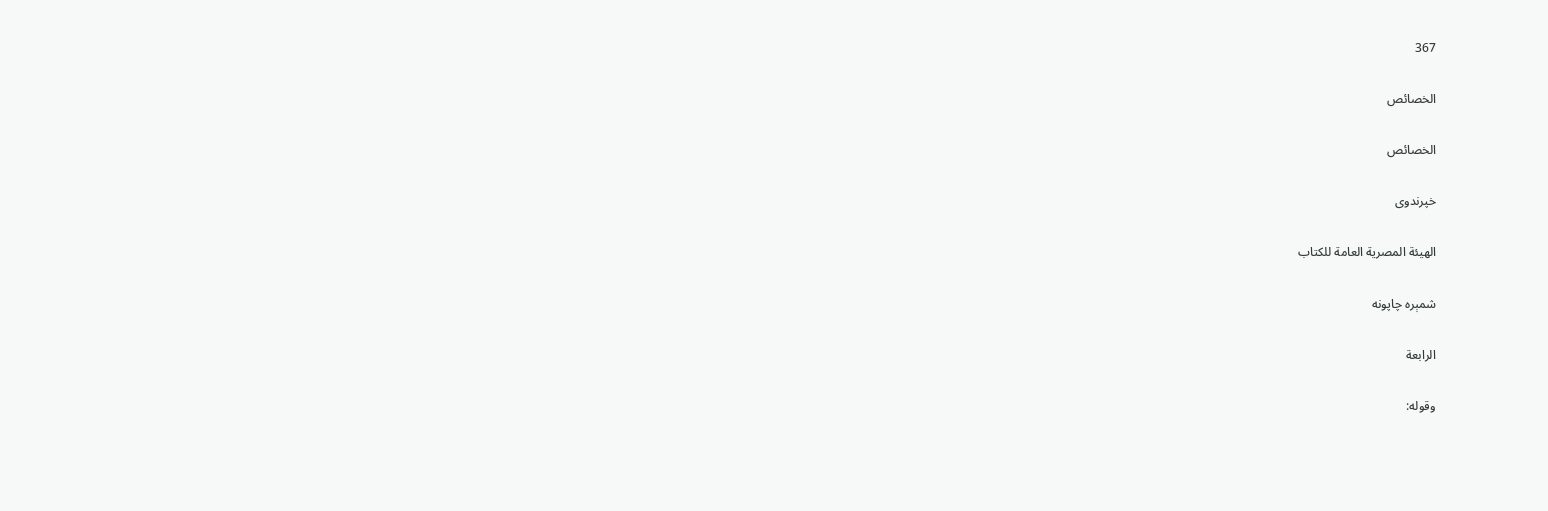367

الخصائص

الخصائص

خپرندوی

الهيئة المصرية العامة للكتاب

شمېره چاپونه

الرابعة

وقوله: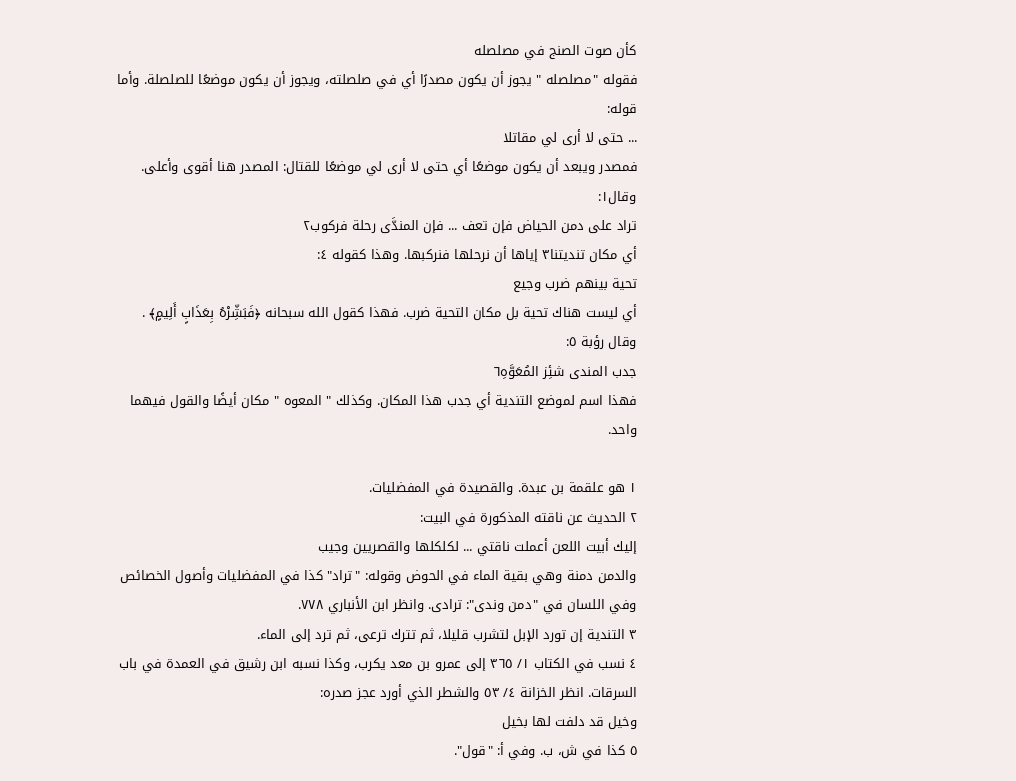كأن صوت الصنج في مصلصله
فقوله "مصلصله " يجوز أن يكون مصدرًا أي في صلصلته، ويجوز أن يكون موضعًا للصلصلة. وأما قوله:
... حتى لا أرى لي مقاتلا
فمصدر ويبعد أن يكون موضعًا أي حتى لا أرى لي موضعًا للقتال: المصدر هنا أقوى وأعلى. وقال١:
تراد على دمن الحياض فإن تعف ... فإن المندَّى رحلة فركوب٢
أي مكان تنديتنا٣ إياها أن نرحلها فنركبها. وهذا كقوله ٤:
تحية بينهم ضرب وجيع
أي ليست هناك تحية بل مكان التحية ضرب. فهذا كقول الله سبحانه ﴿فَبَشِّرْهُ بِعَذَابٍ أَلِيمٍ﴾ . وقال رؤبة ٥:
جدب المندى شئِز المُعَوَّهِ٦
فهذا اسم لموضع التندية أي جدب هذا المكان. وكذلك " المعوه " مكان أيضًا والقول فيهما واحد.

١ هو علقمة بن عبدة. والقصيدة في المفضليات.
٢ الحديث عن ناقته المذكورة في البيت:
إليك أبيت اللعن أعملت ناقتي ... لكلكلها والقصريين وجيب
والدمن دمنة وهي بقية الماء في الحوض وقوله: "تراد" كذا في المفضليات وأصول الخصائص وفي اللسان في "دمن وندى": ترادى. وانظر ابن الأنباري ٧٧٨.
٣ التندية إن تورد الإبل لتشرب قليلا، ثم تترك ترعى، ثم ترد إلى الماء.
٤ نسب في الكتاب ١/ ٣٦٥ إلى عمرو بن معد يكرب، وكذا نسبه ابن رشيق في العمدة في باب السرقات. انظر الخزانة ٤/ ٥٣ والشطر الذي أورد عجز صدره:
وخيل قد دلفت لها بخيل
٥ كذا في ش، ب. وفي أ: "قول".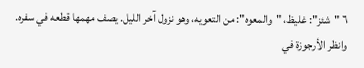٦ "شئز": غليظ، "والمعوه": من التعويه، وهو نزول آخر الليل. يصف مهمها قطعه في سفره. وانظر الأرجوزة في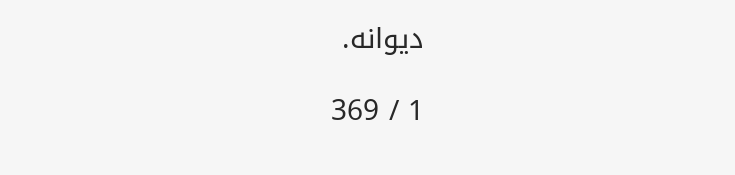ديوانه.

1 / 369